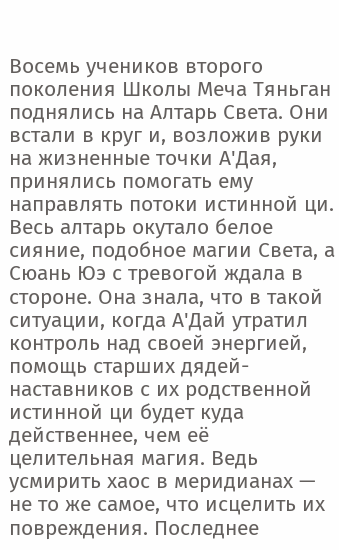Восемь учеников второго поколения Школы Меча Тяньган поднялись на Алтарь Света. Они встали в круг и, возложив руки на жизненные точки А'Дая, принялись помогать ему направлять потоки истинной ци. Весь алтарь окутало белое сияние, подобное магии Света, а Сюань Юэ с тревогой ждала в стороне. Она знала, что в такой ситуации, когда А'Дай утратил контроль над своей энергией, помощь старших дядей-наставников с их родственной истинной ци будет куда действеннее, чем её целительная магия. Ведь усмирить хаос в меридианах — не то же самое, что исцелить их повреждения. Последнее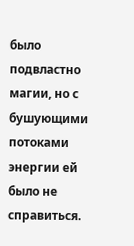было подвластно магии, но с бушующими потоками энергии ей было не справиться.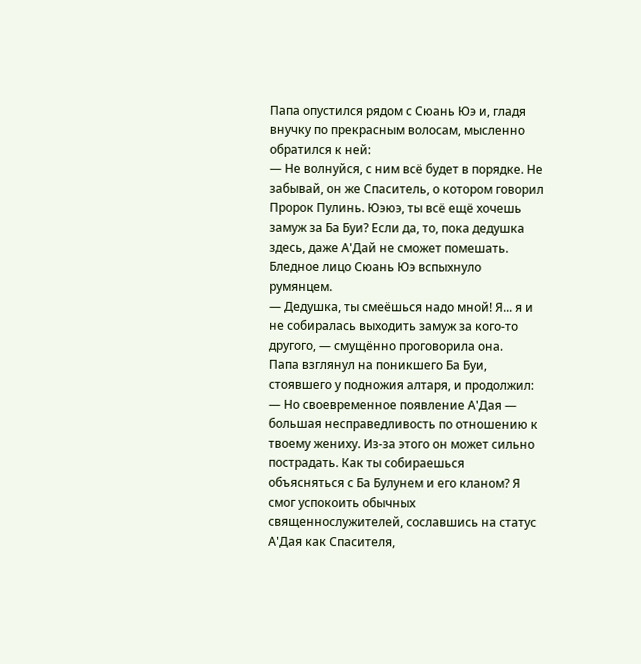Папа опустился рядом с Сюань Юэ и, гладя внучку по прекрасным волосам, мысленно обратился к ней:
— Не волнуйся, с ним всё будет в порядке. Не забывай, он же Спаситель, о котором говорил Пророк Пулинь. Юэюэ, ты всё ещё хочешь замуж за Ба Буи? Если да, то, пока дедушка здесь, даже А'Дай не сможет помешать.
Бледное лицо Сюань Юэ вспыхнуло румянцем.
— Дедушка, ты смеёшься надо мной! Я... я и не собиралась выходить замуж за кого-то другого, — смущённо проговорила она.
Папа взглянул на поникшего Ба Буи, стоявшего у подножия алтаря, и продолжил:
— Но своевременное появление А'Дая — большая несправедливость по отношению к твоему жениху. Из-за этого он может сильно пострадать. Как ты собираешься объясняться с Ба Булунем и его кланом? Я смог успокоить обычных священнослужителей, сославшись на статус А'Дая как Спасителя,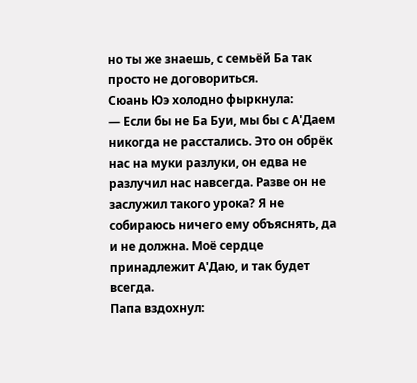но ты же знаешь, с семьёй Ба так просто не договориться.
Сюань Юэ холодно фыркнула:
— Если бы не Ба Буи, мы бы с А'Даем никогда не расстались. Это он обрёк нас на муки разлуки, он едва не разлучил нас навсегда. Разве он не заслужил такого урока? Я не собираюсь ничего ему объяснять, да и не должна. Моё сердце принадлежит А'Даю, и так будет всегда.
Папа вздохнул: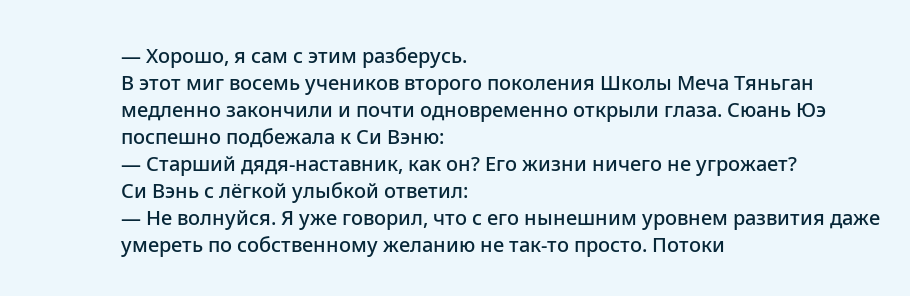— Хорошо, я сам с этим разберусь.
В этот миг восемь учеников второго поколения Школы Меча Тяньган медленно закончили и почти одновременно открыли глаза. Сюань Юэ поспешно подбежала к Си Вэню:
— Старший дядя-наставник, как он? Его жизни ничего не угрожает?
Си Вэнь с лёгкой улыбкой ответил:
— Не волнуйся. Я уже говорил, что с его нынешним уровнем развития даже умереть по собственному желанию не так-то просто. Потоки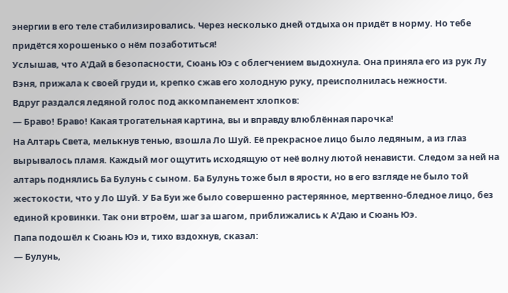энергии в его теле стабилизировались. Через несколько дней отдыха он придёт в норму. Но тебе придётся хорошенько о нём позаботиться!
Услышав, что А'Дай в безопасности, Сюань Юэ с облегчением выдохнула. Она приняла его из рук Лу Вэня, прижала к своей груди и, крепко сжав его холодную руку, преисполнилась нежности.
Вдруг раздался ледяной голос под аккомпанемент хлопков:
— Браво! Браво! Какая трогательная картина, вы и вправду влюблённая парочка!
На Алтарь Света, мелькнув тенью, взошла Ло Шуй. Её прекрасное лицо было ледяным, а из глаз вырывалось пламя. Каждый мог ощутить исходящую от неё волну лютой ненависти. Следом за ней на алтарь поднялись Ба Булунь с сыном. Ба Булунь тоже был в ярости, но в его взгляде не было той жестокости, что у Ло Шуй. У Ба Буи же было совершенно растерянное, мертвенно-бледное лицо, без единой кровинки. Так они втроём, шаг за шагом, приближались к А'Даю и Сюань Юэ.
Папа подошёл к Сюань Юэ и, тихо вздохнув, сказал:
— Булунь,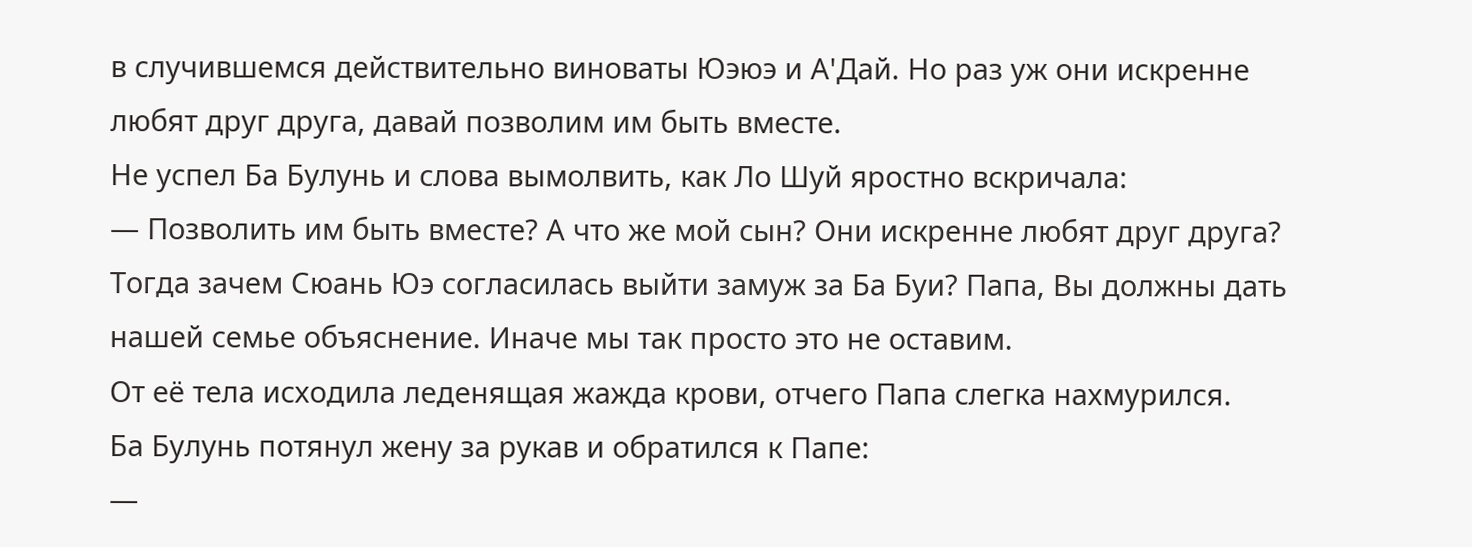в случившемся действительно виноваты Юэюэ и А'Дай. Но раз уж они искренне любят друг друга, давай позволим им быть вместе.
Не успел Ба Булунь и слова вымолвить, как Ло Шуй яростно вскричала:
— Позволить им быть вместе? А что же мой сын? Они искренне любят друг друга? Тогда зачем Сюань Юэ согласилась выйти замуж за Ба Буи? Папа, Вы должны дать нашей семье объяснение. Иначе мы так просто это не оставим.
От её тела исходила леденящая жажда крови, отчего Папа слегка нахмурился.
Ба Булунь потянул жену за рукав и обратился к Папе:
—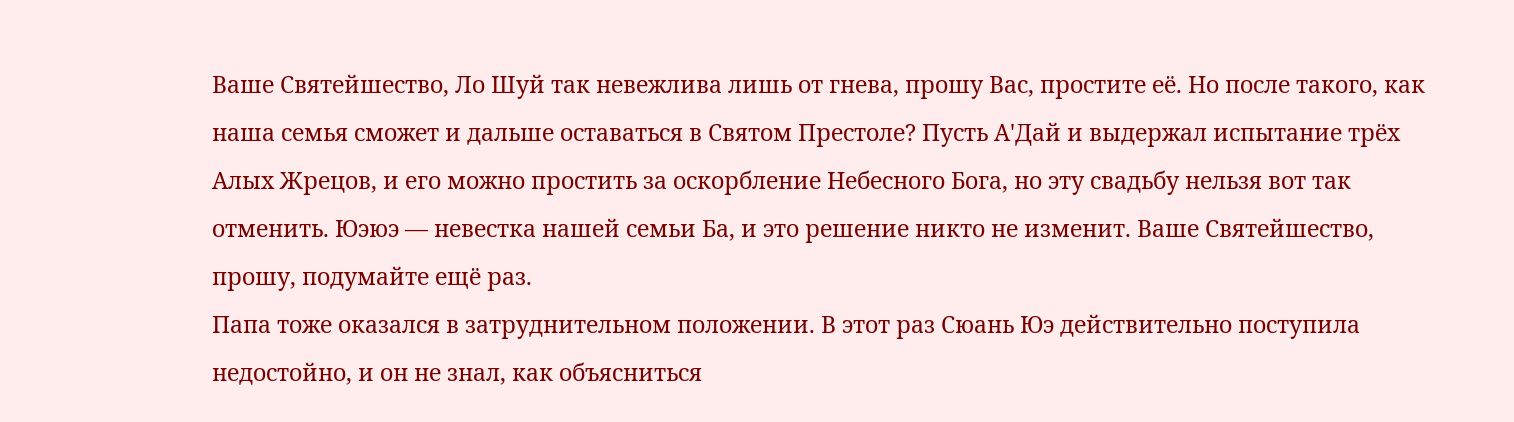Ваше Святейшество, Ло Шуй так невежлива лишь от гнева, прошу Вас, простите её. Но после такого, как наша семья сможет и дальше оставаться в Святом Престоле? Пусть А'Дай и выдержал испытание трёх Алых Жрецов, и его можно простить за оскорбление Небесного Бога, но эту свадьбу нельзя вот так отменить. Юэюэ — невестка нашей семьи Ба, и это решение никто не изменит. Ваше Святейшество, прошу, подумайте ещё раз.
Папа тоже оказался в затруднительном положении. В этот раз Сюань Юэ действительно поступила недостойно, и он не знал, как объясниться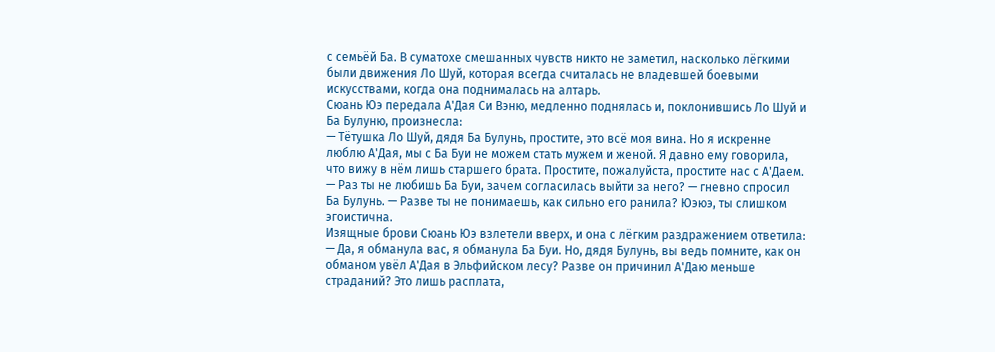с семьёй Ба. В суматохе смешанных чувств никто не заметил, насколько лёгкими были движения Ло Шуй, которая всегда считалась не владевшей боевыми искусствами, когда она поднималась на алтарь.
Сюань Юэ передала А'Дая Си Вэню, медленно поднялась и, поклонившись Ло Шуй и Ба Булуню, произнесла:
— Тётушка Ло Шуй, дядя Ба Булунь, простите, это всё моя вина. Но я искренне люблю А'Дая, мы с Ба Буи не можем стать мужем и женой. Я давно ему говорила, что вижу в нём лишь старшего брата. Простите, пожалуйста, простите нас с А'Даем.
— Раз ты не любишь Ба Буи, зачем согласилась выйти за него? — гневно спросил Ба Булунь. — Разве ты не понимаешь, как сильно его ранила? Юэюэ, ты слишком эгоистична.
Изящные брови Сюань Юэ взлетели вверх, и она с лёгким раздражением ответила:
— Да, я обманула вас, я обманула Ба Буи. Но, дядя Булунь, вы ведь помните, как он обманом увёл А'Дая в Эльфийском лесу? Разве он причинил А'Даю меньше страданий? Это лишь расплата,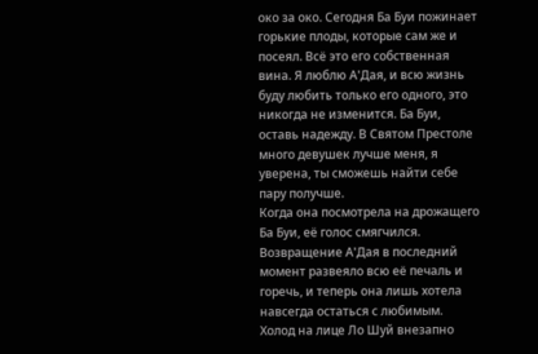око за око. Сегодня Ба Буи пожинает горькие плоды, которые сам же и посеял. Всё это его собственная вина. Я люблю А'Дая, и всю жизнь буду любить только его одного, это никогда не изменится. Ба Буи, оставь надежду. В Святом Престоле много девушек лучше меня, я уверена, ты сможешь найти себе пару получше.
Когда она посмотрела на дрожащего Ба Буи, её голос смягчился. Возвращение А'Дая в последний момент развеяло всю её печаль и горечь, и теперь она лишь хотела навсегда остаться с любимым.
Холод на лице Ло Шуй внезапно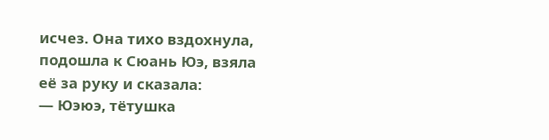исчез. Она тихо вздохнула, подошла к Сюань Юэ, взяла её за руку и сказала:
— Юэюэ, тётушка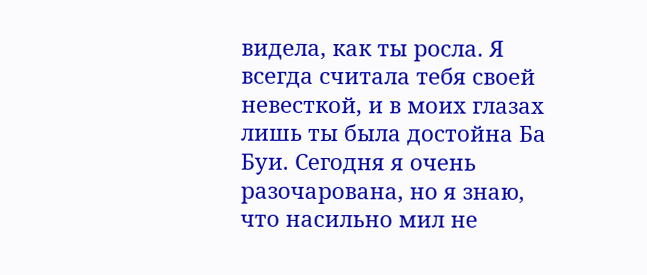видела, как ты росла. Я всегда считала тебя своей невесткой, и в моих глазах лишь ты была достойна Ба Буи. Сегодня я очень разочарована, но я знаю, что насильно мил не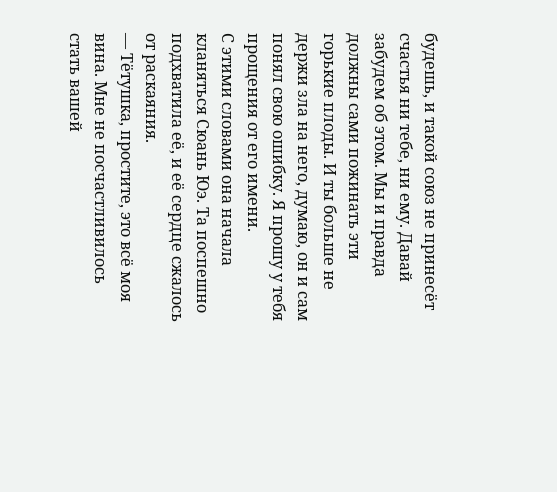будешь, и такой союз не принесёт счастья ни тебе, ни ему. Давай забудем об этом. Мы и правда должны сами пожинать эти горькие плоды. И ты больше не держи зла на него, думаю, он и сам понял свою ошибку. Я прошу у тебя прощения от его имени.
С этими словами она начала кланяться Сюань Юэ. Та поспешно подхватила её, и её сердце сжалось от раскаяния.
— Тётушка, простите, это всё моя вина. Мне не посчастливилось стать вашей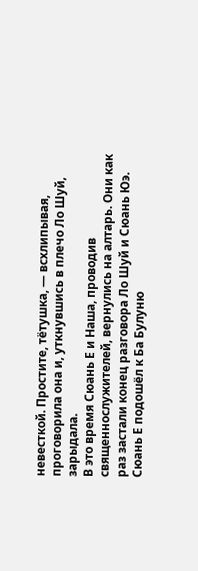невесткой. Простите, тётушка, — всхлипывая, проговорила она и, уткнувшись в плечо Ло Шуй, зарыдала.
В это время Сюань Е и Наша, проводив священнослужителей, вернулись на алтарь. Они как раз застали конец разговора Ло Шуй и Сюань Юэ. Сюань Е подошёл к Ба Булуню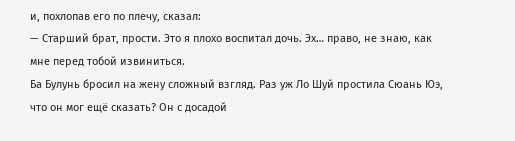и, похлопав его по плечу, сказал:
— Старший брат, прости. Это я плохо воспитал дочь. Эх… право, не знаю, как мне перед тобой извиниться.
Ба Булунь бросил на жену сложный взгляд. Раз уж Ло Шуй простила Сюань Юэ, что он мог ещё сказать? Он с досадой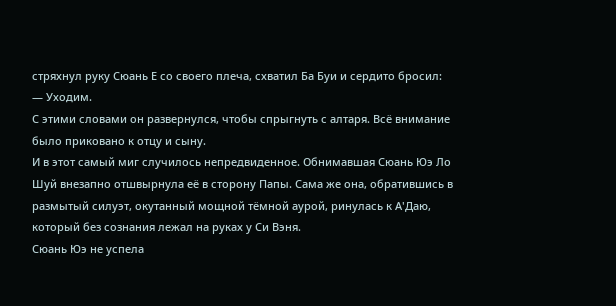стряхнул руку Сюань Е со своего плеча, схватил Ба Буи и сердито бросил:
— Уходим.
С этими словами он развернулся, чтобы спрыгнуть с алтаря. Всё внимание было приковано к отцу и сыну.
И в этот самый миг случилось непредвиденное. Обнимавшая Сюань Юэ Ло Шуй внезапно отшвырнула её в сторону Папы. Сама же она, обратившись в размытый силуэт, окутанный мощной тёмной аурой, ринулась к А'Даю, который без сознания лежал на руках у Си Вэня.
Сюань Юэ не успела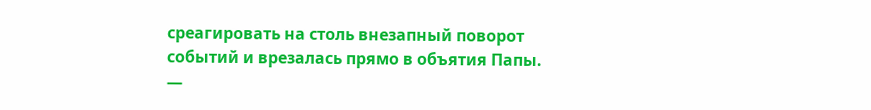среагировать на столь внезапный поворот событий и врезалась прямо в объятия Папы.
—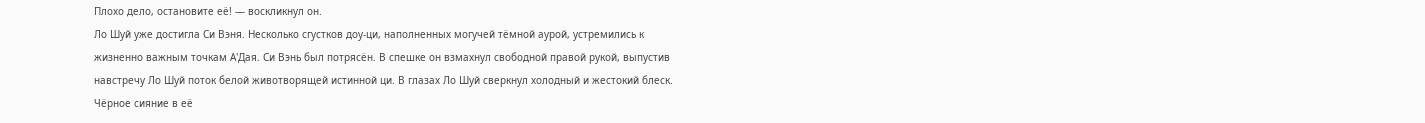Плохо дело, остановите её! — воскликнул он.
Ло Шуй уже достигла Си Вэня. Несколько сгустков доу-ци, наполненных могучей тёмной аурой, устремились к жизненно важным точкам А'Дая. Си Вэнь был потрясён. В спешке он взмахнул свободной правой рукой, выпустив навстречу Ло Шуй поток белой животворящей истинной ци. В глазах Ло Шуй сверкнул холодный и жестокий блеск. Чёрное сияние в её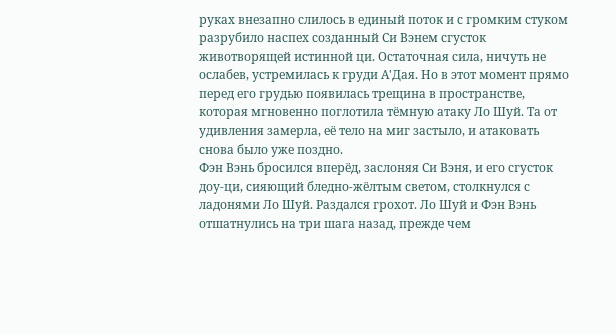руках внезапно слилось в единый поток и с громким стуком разрубило наспех созданный Си Вэнем сгусток животворящей истинной ци. Остаточная сила, ничуть не ослабев, устремилась к груди А'Дая. Но в этот момент прямо перед его грудью появилась трещина в пространстве, которая мгновенно поглотила тёмную атаку Ло Шуй. Та от удивления замерла, её тело на миг застыло, и атаковать снова было уже поздно.
Фэн Вэнь бросился вперёд, заслоняя Си Вэня, и его сгусток доу-ци, сияющий бледно-жёлтым светом, столкнулся с ладонями Ло Шуй. Раздался грохот. Ло Шуй и Фэн Вэнь отшатнулись на три шага назад, прежде чем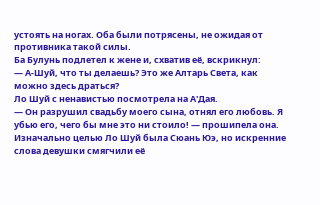устоять на ногах. Оба были потрясены, не ожидая от противника такой силы.
Ба Булунь подлетел к жене и, схватив её, вскрикнул:
— А-Шуй, что ты делаешь? Это же Алтарь Света, как можно здесь драться?
Ло Шуй с ненавистью посмотрела на А'Дая.
— Он разрушил свадьбу моего сына, отнял его любовь. Я убью его, чего бы мне это ни стоило! — прошипела она.
Изначально целью Ло Шуй была Сюань Юэ, но искренние слова девушки смягчили её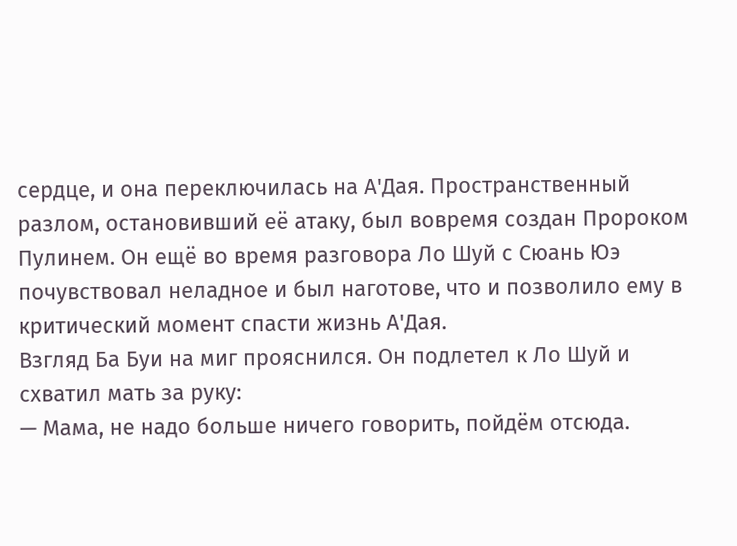сердце, и она переключилась на А'Дая. Пространственный разлом, остановивший её атаку, был вовремя создан Пророком Пулинем. Он ещё во время разговора Ло Шуй с Сюань Юэ почувствовал неладное и был наготове, что и позволило ему в критический момент спасти жизнь А'Дая.
Взгляд Ба Буи на миг прояснился. Он подлетел к Ло Шуй и схватил мать за руку:
— Мама, не надо больше ничего говорить, пойдём отсюда.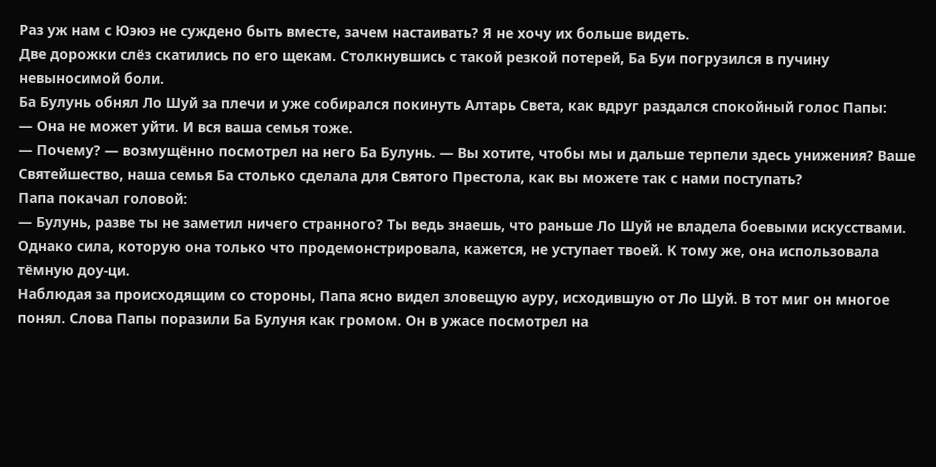Раз уж нам с Юэюэ не суждено быть вместе, зачем настаивать? Я не хочу их больше видеть.
Две дорожки слёз скатились по его щекам. Столкнувшись с такой резкой потерей, Ба Буи погрузился в пучину невыносимой боли.
Ба Булунь обнял Ло Шуй за плечи и уже собирался покинуть Алтарь Света, как вдруг раздался спокойный голос Папы:
— Она не может уйти. И вся ваша семья тоже.
— Почему? — возмущённо посмотрел на него Ба Булунь. — Вы хотите, чтобы мы и дальше терпели здесь унижения? Ваше Святейшество, наша семья Ба столько сделала для Святого Престола, как вы можете так с нами поступать?
Папа покачал головой:
— Булунь, разве ты не заметил ничего странного? Ты ведь знаешь, что раньше Ло Шуй не владела боевыми искусствами. Однако сила, которую она только что продемонстрировала, кажется, не уступает твоей. К тому же, она использовала тёмную доу-ци.
Наблюдая за происходящим со стороны, Папа ясно видел зловещую ауру, исходившую от Ло Шуй. В тот миг он многое понял. Слова Папы поразили Ба Булуня как громом. Он в ужасе посмотрел на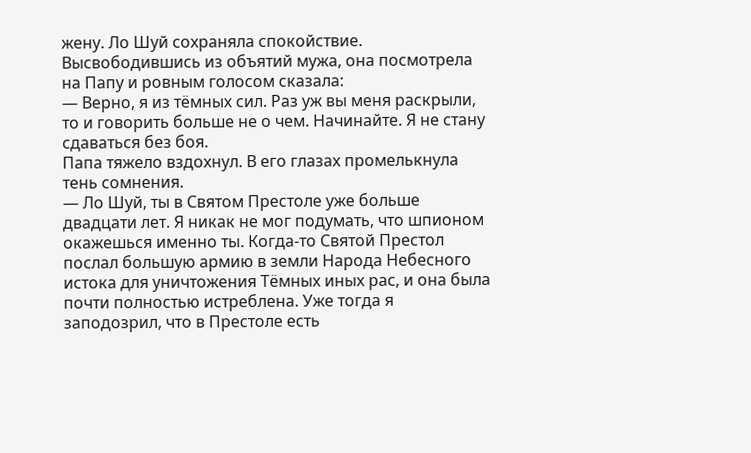жену. Ло Шуй сохраняла спокойствие. Высвободившись из объятий мужа, она посмотрела на Папу и ровным голосом сказала:
— Верно, я из тёмных сил. Раз уж вы меня раскрыли, то и говорить больше не о чем. Начинайте. Я не стану сдаваться без боя.
Папа тяжело вздохнул. В его глазах промелькнула тень сомнения.
— Ло Шуй, ты в Святом Престоле уже больше двадцати лет. Я никак не мог подумать, что шпионом окажешься именно ты. Когда-то Святой Престол послал большую армию в земли Народа Небесного истока для уничтожения Тёмных иных рас, и она была почти полностью истреблена. Уже тогда я заподозрил, что в Престоле есть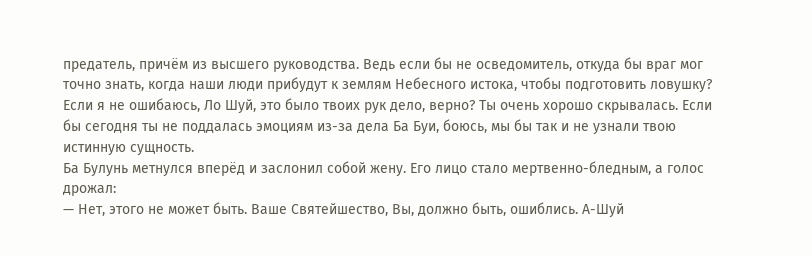предатель, причём из высшего руководства. Ведь если бы не осведомитель, откуда бы враг мог точно знать, когда наши люди прибудут к землям Небесного истока, чтобы подготовить ловушку? Если я не ошибаюсь, Ло Шуй, это было твоих рук дело, верно? Ты очень хорошо скрывалась. Если бы сегодня ты не поддалась эмоциям из-за дела Ба Буи, боюсь, мы бы так и не узнали твою истинную сущность.
Ба Булунь метнулся вперёд и заслонил собой жену. Его лицо стало мертвенно-бледным, а голос дрожал:
— Нет, этого не может быть. Ваше Святейшество, Вы, должно быть, ошиблись. А-Шуй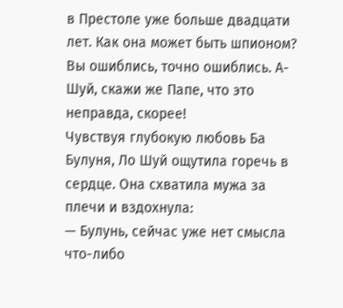в Престоле уже больше двадцати лет. Как она может быть шпионом? Вы ошиблись, точно ошиблись. А-Шуй, скажи же Папе, что это неправда, скорее!
Чувствуя глубокую любовь Ба Булуня, Ло Шуй ощутила горечь в сердце. Она схватила мужа за плечи и вздохнула:
— Булунь, сейчас уже нет смысла что-либо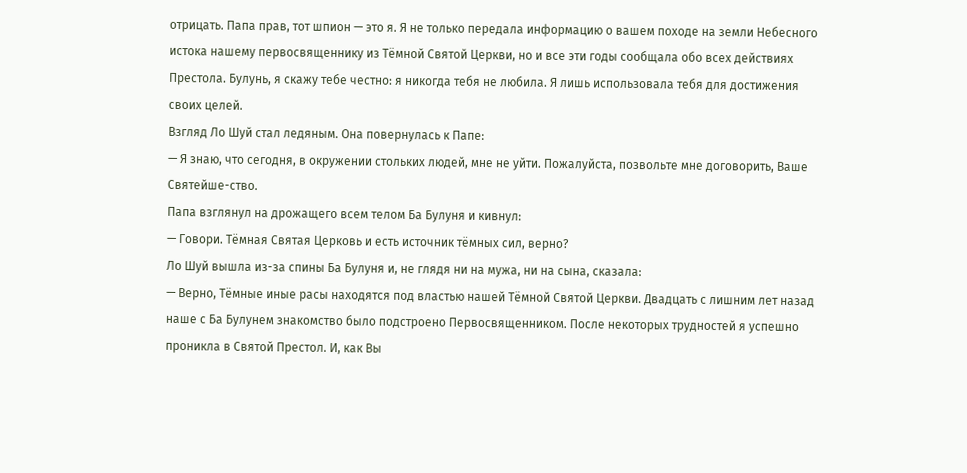отрицать. Папа прав, тот шпион — это я. Я не только передала информацию о вашем походе на земли Небесного истока нашему первосвященнику из Тёмной Святой Церкви, но и все эти годы сообщала обо всех действиях Престола. Булунь, я скажу тебе честно: я никогда тебя не любила. Я лишь использовала тебя для достижения своих целей.
Взгляд Ло Шуй стал ледяным. Она повернулась к Папе:
— Я знаю, что сегодня, в окружении стольких людей, мне не уйти. Пожалуйста, позвольте мне договорить, Ваше Святейше-ство.
Папа взглянул на дрожащего всем телом Ба Булуня и кивнул:
— Говори. Тёмная Святая Церковь и есть источник тёмных сил, верно?
Ло Шуй вышла из-за спины Ба Булуня и, не глядя ни на мужа, ни на сына, сказала:
— Верно, Тёмные иные расы находятся под властью нашей Тёмной Святой Церкви. Двадцать с лишним лет назад наше с Ба Булунем знакомство было подстроено Первосвященником. После некоторых трудностей я успешно проникла в Святой Престол. И, как Вы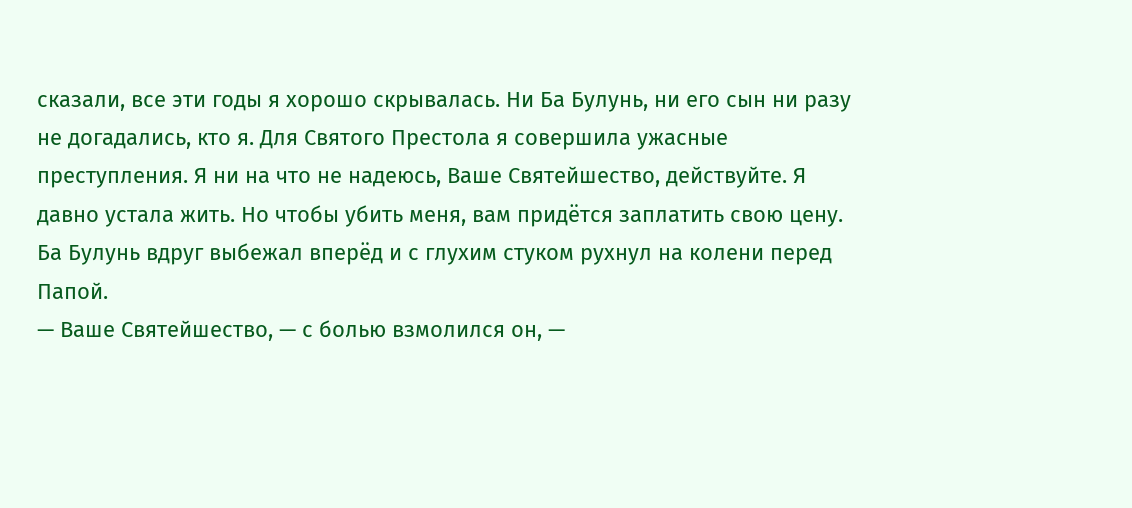сказали, все эти годы я хорошо скрывалась. Ни Ба Булунь, ни его сын ни разу не догадались, кто я. Для Святого Престола я совершила ужасные преступления. Я ни на что не надеюсь, Ваше Святейшество, действуйте. Я давно устала жить. Но чтобы убить меня, вам придётся заплатить свою цену.
Ба Булунь вдруг выбежал вперёд и с глухим стуком рухнул на колени перед Папой.
— Ваше Святейшество, — с болью взмолился он, —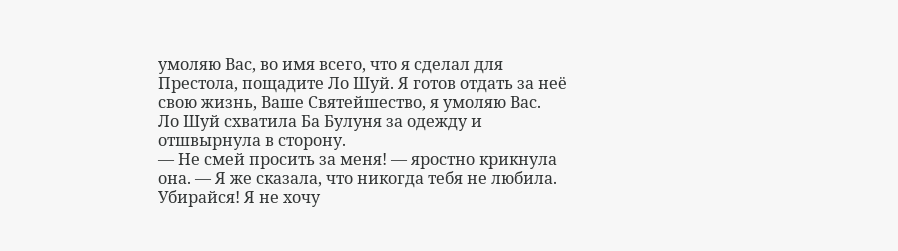умоляю Вас, во имя всего, что я сделал для Престола, пощадите Ло Шуй. Я готов отдать за неё свою жизнь, Ваше Святейшество, я умоляю Вас.
Ло Шуй схватила Ба Булуня за одежду и отшвырнула в сторону.
— Не смей просить за меня! — яростно крикнула она. — Я же сказала, что никогда тебя не любила. Убирайся! Я не хочу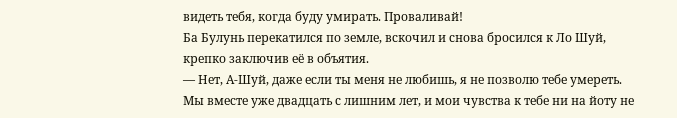видеть тебя, когда буду умирать. Проваливай!
Ба Булунь перекатился по земле, вскочил и снова бросился к Ло Шуй, крепко заключив её в объятия.
— Нет, А-Шуй, даже если ты меня не любишь, я не позволю тебе умереть. Мы вместе уже двадцать с лишним лет, и мои чувства к тебе ни на йоту не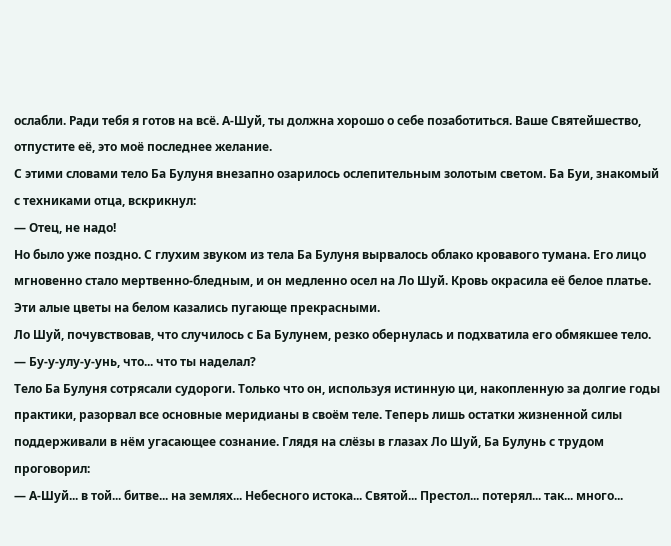ослабли. Ради тебя я готов на всё. А-Шуй, ты должна хорошо о себе позаботиться. Ваше Святейшество, отпустите её, это моё последнее желание.
С этими словами тело Ба Булуня внезапно озарилось ослепительным золотым светом. Ба Буи, знакомый с техниками отца, вскрикнул:
— Отец, не надо!
Но было уже поздно. С глухим звуком из тела Ба Булуня вырвалось облако кровавого тумана. Его лицо мгновенно стало мертвенно-бледным, и он медленно осел на Ло Шуй. Кровь окрасила её белое платье. Эти алые цветы на белом казались пугающе прекрасными.
Ло Шуй, почувствовав, что случилось с Ба Булунем, резко обернулась и подхватила его обмякшее тело.
— Бу-у-улу-у-унь, что... что ты наделал?
Тело Ба Булуня сотрясали судороги. Только что он, используя истинную ци, накопленную за долгие годы практики, разорвал все основные меридианы в своём теле. Теперь лишь остатки жизненной силы поддерживали в нём угасающее сознание. Глядя на слёзы в глазах Ло Шуй, Ба Булунь с трудом проговорил:
— А-Шуй... в той... битве... на землях... Небесного истока... Святой... Престол... потерял... так... много...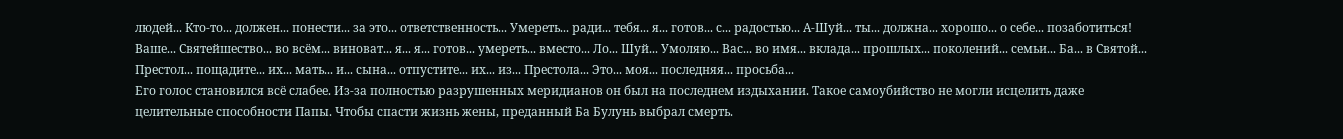людей... Кто-то... должен... понести... за это... ответственность... Умереть... ради... тебя... я... готов... с... радостью... А-Шуй... ты... должна... хорошо... о себе... позаботиться! Ваше... Святейшество... во всём... виноват... я... я... готов... умереть... вместо... Ло... Шуй... Умоляю... Вас... во имя... вклада... прошлых... поколений... семьи... Ба... в Святой... Престол... пощадите... их... мать... и... сына... отпустите... их... из... Престола... Это... моя... последняя... просьба...
Его голос становился всё слабее. Из-за полностью разрушенных меридианов он был на последнем издыхании. Такое самоубийство не могли исцелить даже целительные способности Папы. Чтобы спасти жизнь жены, преданный Ба Булунь выбрал смерть.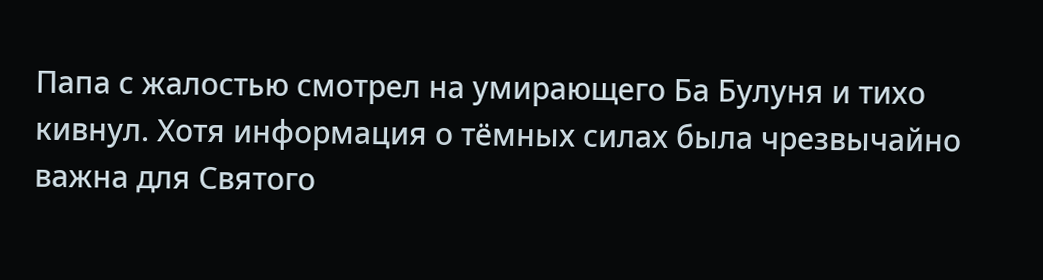Папа с жалостью смотрел на умирающего Ба Булуня и тихо кивнул. Хотя информация о тёмных силах была чрезвычайно важна для Святого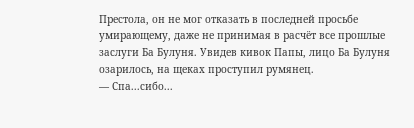Престола, он не мог отказать в последней просьбе умирающему, даже не принимая в расчёт все прошлые заслуги Ба Булуня. Увидев кивок Папы, лицо Ба Булуня озарилось, на щеках проступил румянец.
— Спа...сибо...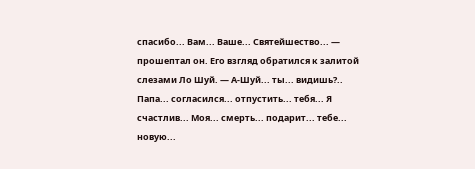спасибо... Вам... Ваше... Святейшество... — прошептал он. Его взгляд обратился к залитой слезами Ло Шуй. — А-Шуй... ты... видишь?.. Папа... согласился... отпустить... тебя... Я счастлив... Моя... смерть... подарит... тебе... новую...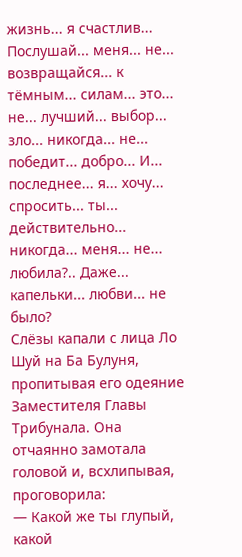жизнь... я счастлив... Послушай... меня... не... возвращайся... к тёмным... силам... это... не... лучший... выбор... зло... никогда... не... победит... добро... И... последнее... я... хочу... спросить... ты... действительно... никогда... меня... не... любила?.. Даже... капельки... любви... не было?
Слёзы капали с лица Ло Шуй на Ба Булуня, пропитывая его одеяние Заместителя Главы Трибунала. Она отчаянно замотала головой и, всхлипывая, проговорила:
— Какой же ты глупый, какой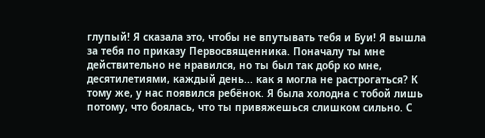глупый! Я сказала это, чтобы не впутывать тебя и Буи! Я вышла за тебя по приказу Первосвященника. Поначалу ты мне действительно не нравился, но ты был так добр ко мне, десятилетиями, каждый день... как я могла не растрогаться? К тому же, у нас появился ребёнок. Я была холодна с тобой лишь потому, что боялась, что ты привяжешься слишком сильно. С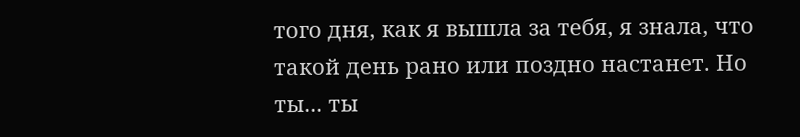того дня, как я вышла за тебя, я знала, что такой день рано или поздно настанет. Но ты... ты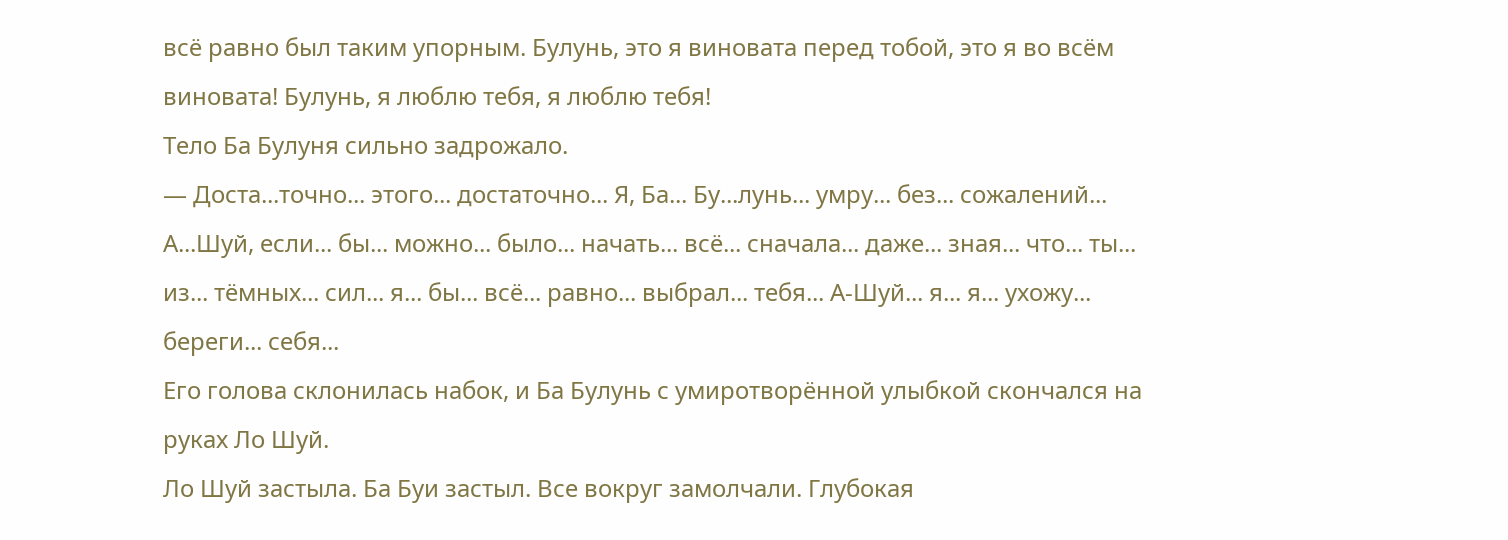всё равно был таким упорным. Булунь, это я виновата перед тобой, это я во всём виновата! Булунь, я люблю тебя, я люблю тебя!
Тело Ба Булуня сильно задрожало.
— Доста...точно... этого... достаточно... Я, Ба... Бу...лунь... умру... без... сожалений... А...Шуй, если... бы... можно... было... начать... всё... сначала... даже... зная... что... ты... из... тёмных... сил... я... бы... всё... равно... выбрал... тебя... А-Шуй... я... я... ухожу... береги... себя...
Его голова склонилась набок, и Ба Булунь с умиротворённой улыбкой скончался на руках Ло Шуй.
Ло Шуй застыла. Ба Буи застыл. Все вокруг замолчали. Глубокая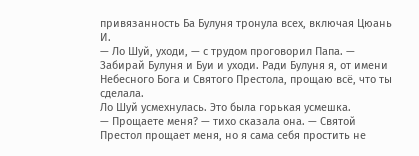привязанность Ба Булуня тронула всех, включая Цюань И.
— Ло Шуй, уходи, — с трудом проговорил Папа. — Забирай Булуня и Буи и уходи. Ради Булуня я, от имени Небесного Бога и Святого Престола, прощаю всё, что ты сделала.
Ло Шуй усмехнулась. Это была горькая усмешка.
— Прощаете меня? — тихо сказала она. — Святой Престол прощает меня, но я сама себя простить не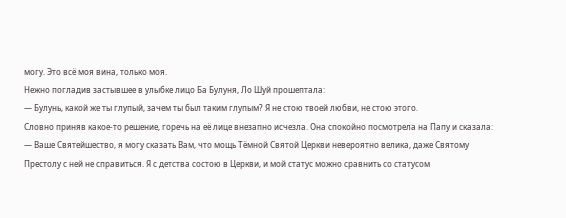могу. Это всё моя вина, только моя.
Нежно погладив застывшее в улыбке лицо Ба Булуня, Ло Шуй прошептала:
— Булунь, какой же ты глупый, зачем ты был таким глупым? Я не стою твоей любви, не стою этого.
Словно приняв какое-то решение, горечь на её лице внезапно исчезла. Она спокойно посмотрела на Папу и сказала:
— Ваше Святейшество, я могу сказать Вам, что мощь Тёмной Святой Церкви невероятно велика, даже Святому Престолу с ней не справиться. Я с детства состою в Церкви, и мой статус можно сравнить со статусом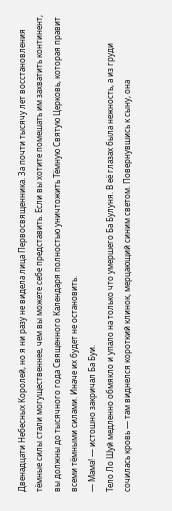Двенадцати Небесных Королей, но я ни разу не видела лица Первосвященника. За почти тысячу лет восстановления тёмные силы стали могущественнее, чем вы можете себе представить. Если вы хотите помешать им захватить континент, вы должны до тысячного года Священного Календаря полностью уничтожить Тёмную Святую Церковь, которая правит всеми тёмными силами. Иначе их будет не остановить.
— Мама! — истошно закричал Ба Буи.
Тело Ло Шуй медленно обмякло и упало на только что умершего Ба Булуня. В её глазах была нежность, а из груди сочилась кровь — там виднелся короткий клинок, мерцающий синим светом. Повернувшись к сыну, она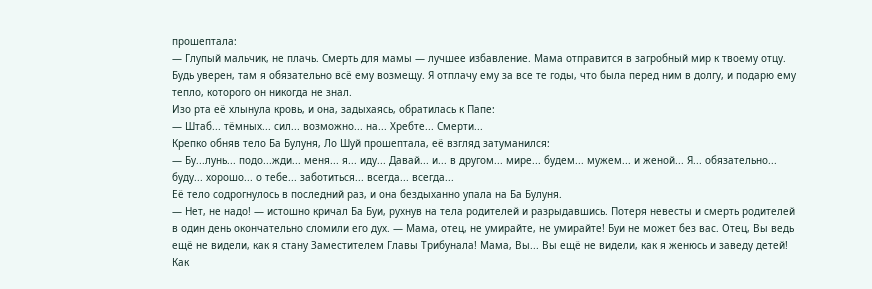прошептала:
— Глупый мальчик, не плачь. Смерть для мамы — лучшее избавление. Мама отправится в загробный мир к твоему отцу. Будь уверен, там я обязательно всё ему возмещу. Я отплачу ему за все те годы, что была перед ним в долгу, и подарю ему тепло, которого он никогда не знал.
Изо рта её хлынула кровь, и она, задыхаясь, обратилась к Папе:
— Штаб... тёмных... сил... возможно... на... Хребте... Смерти...
Крепко обняв тело Ба Булуня, Ло Шуй прошептала, её взгляд затуманился:
— Бу...лунь... подо...жди... меня... я... иду... Давай... и... в другом... мире... будем... мужем... и женой... Я... обязательно... буду... хорошо... о тебе... заботиться... всегда... всегда...
Её тело содрогнулось в последний раз, и она бездыханно упала на Ба Булуня.
— Нет, не надо! — истошно кричал Ба Буи, рухнув на тела родителей и разрыдавшись. Потеря невесты и смерть родителей в один день окончательно сломили его дух. — Мама, отец, не умирайте, не умирайте! Буи не может без вас. Отец, Вы ведь ещё не видели, как я стану Заместителем Главы Трибунала! Мама, Вы... Вы ещё не видели, как я женюсь и заведу детей! Как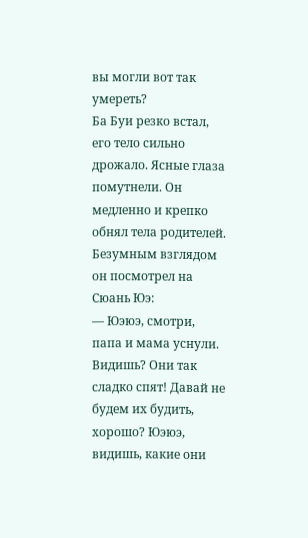вы могли вот так умереть?
Ба Буи резко встал, его тело сильно дрожало. Ясные глаза помутнели. Он медленно и крепко обнял тела родителей. Безумным взглядом он посмотрел на Сюань Юэ:
— Юэюэ, смотри, папа и мама уснули. Видишь? Они так сладко спят! Давай не будем их будить, хорошо? Юэюэ, видишь, какие они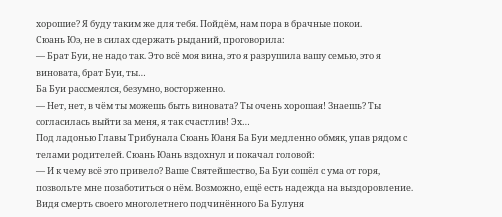хорошие? Я буду таким же для тебя. Пойдём, нам пора в брачные покои.
Сюань Юэ, не в силах сдержать рыданий, проговорила:
— Брат Буи, не надо так. Это всё моя вина, это я разрушила вашу семью, это я виновата, брат Буи, ты…
Ба Буи рассмеялся, безумно, восторженно.
— Нет, нет, в чём ты можешь быть виновата? Ты очень хорошая! Знаешь? Ты согласилась выйти за меня, я так счастлив! Эх…
Под ладонью Главы Трибунала Сюань Юаня Ба Буи медленно обмяк, упав рядом с телами родителей. Сюань Юань вздохнул и покачал головой:
— И к чему всё это привело? Ваше Святейшество, Ба Буи сошёл с ума от горя, позвольте мне позаботиться о нём. Возможно, ещё есть надежда на выздоровление.
Видя смерть своего многолетнего подчинённого Ба Булуня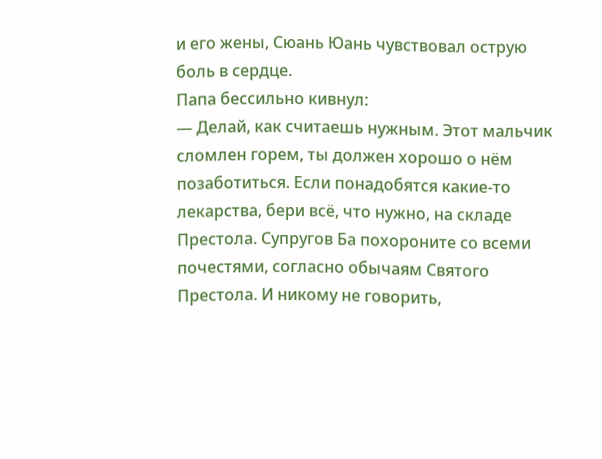и его жены, Сюань Юань чувствовал острую боль в сердце.
Папа бессильно кивнул:
— Делай, как считаешь нужным. Этот мальчик сломлен горем, ты должен хорошо о нём позаботиться. Если понадобятся какие-то лекарства, бери всё, что нужно, на складе Престола. Супругов Ба похороните со всеми почестями, согласно обычаям Святого Престола. И никому не говорить,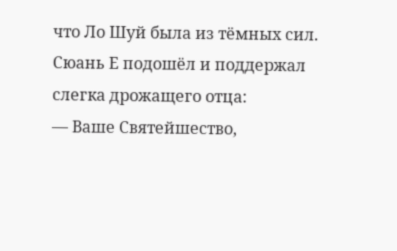что Ло Шуй была из тёмных сил.
Сюань Е подошёл и поддержал слегка дрожащего отца:
— Ваше Святейшество,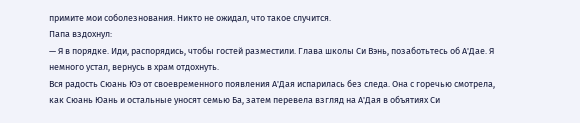примите мои соболезнования. Никто не ожидал, что такое случится.
Папа вздохнул:
— Я в порядке. Иди, распорядись, чтобы гостей разместили. Глава школы Си Вэнь, позаботьтесь об А'Дае. Я немного устал, вернусь в храм отдохнуть.
Вся радость Сюань Юэ от своевременного появления А'Дая испарилась без следа. Она с горечью смотрела, как Сюань Юань и остальные уносят семью Ба, затем перевела взгляд на А'Дая в объятиях Си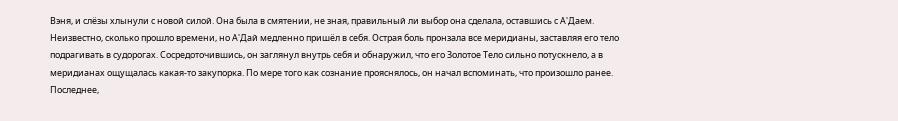Вэня, и слёзы хлынули с новой силой. Она была в смятении, не зная, правильный ли выбор она сделала, оставшись с А'Даем.
Неизвестно, сколько прошло времени, но А'Дай медленно пришёл в себя. Острая боль пронзала все меридианы, заставляя его тело подрагивать в судорогах. Сосредоточившись, он заглянул внутрь себя и обнаружил, что его Золотое Тело сильно потускнело, а в меридианах ощущалась какая-то закупорка. По мере того как сознание прояснялось, он начал вспоминать, что произошло ранее. Последнее,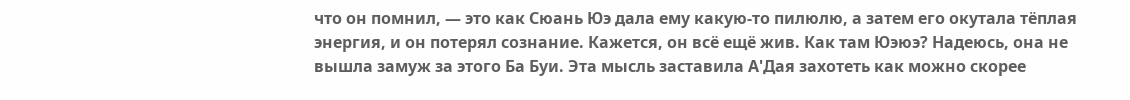что он помнил, — это как Сюань Юэ дала ему какую-то пилюлю, а затем его окутала тёплая энергия, и он потерял сознание. Кажется, он всё ещё жив. Как там Юэюэ? Надеюсь, она не вышла замуж за этого Ба Буи. Эта мысль заставила А'Дая захотеть как можно скорее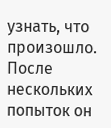узнать, что произошло. После нескольких попыток он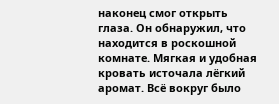наконец смог открыть глаза. Он обнаружил, что находится в роскошной комнате. Мягкая и удобная кровать источала лёгкий аромат. Всё вокруг было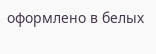оформлено в белых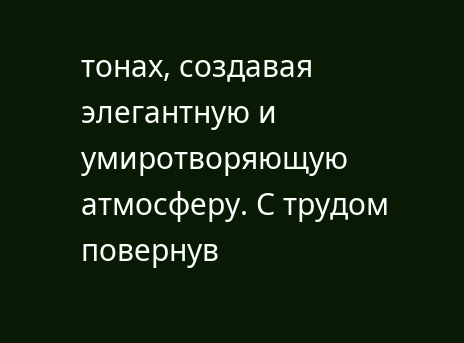тонах, создавая элегантную и умиротворяющую атмосферу. С трудом повернув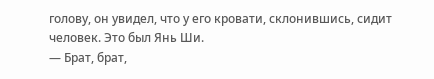голову, он увидел, что у его кровати, склонившись, сидит человек. Это был Янь Ши.
— Брат, брат,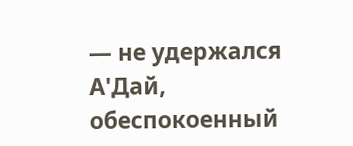— не удержался А'Дай, обеспокоенный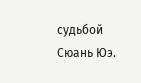судьбой Сюань Юэ.